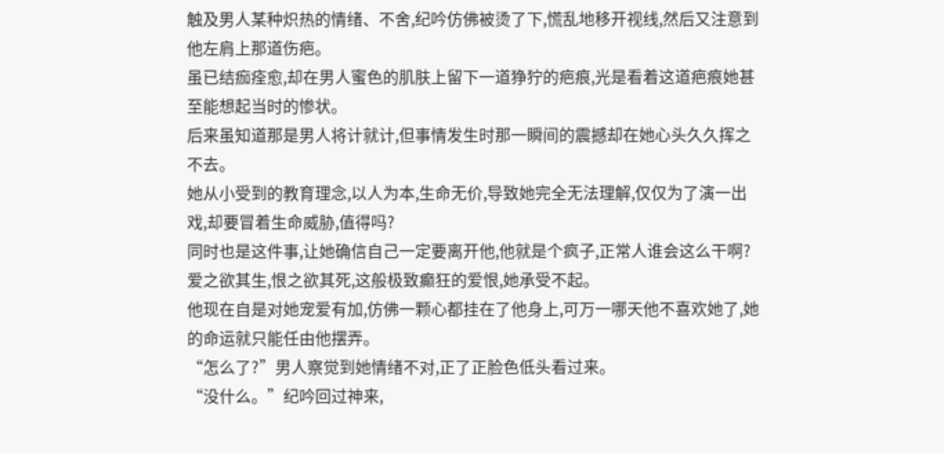触及男人某种炽热的情绪、不舍,纪吟仿佛被烫了下,慌乱地移开视线,然后又注意到他左肩上那道伤疤。
虽已结痂痊愈,却在男人蜜色的肌肤上留下一道狰狞的疤痕,光是看着这道疤痕她甚至能想起当时的惨状。
后来虽知道那是男人将计就计,但事情发生时那一瞬间的震撼却在她心头久久挥之不去。
她从小受到的教育理念,以人为本,生命无价,导致她完全无法理解,仅仅为了演一出戏,却要冒着生命威胁,值得吗?
同时也是这件事,让她确信自己一定要离开他,他就是个疯子,正常人谁会这么干啊?
爱之欲其生,恨之欲其死,这般极致癫狂的爱恨,她承受不起。
他现在自是对她宠爱有加,仿佛一颗心都挂在了他身上,可万一哪天他不喜欢她了,她的命运就只能任由他摆弄。
“怎么了?”男人察觉到她情绪不对,正了正脸色低头看过来。
“没什么。”纪吟回过神来,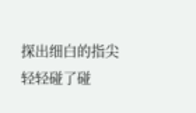探出细白的指尖轻轻碰了碰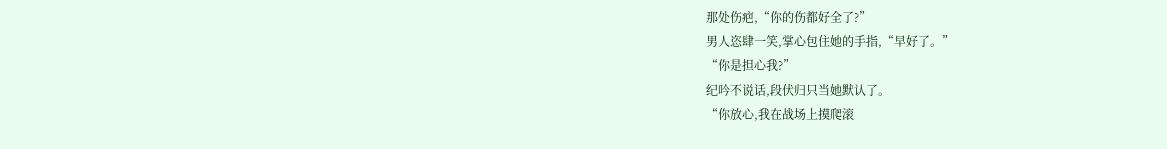那处伤疤,“你的伤都好全了?”
男人恣肆一笑,掌心包住她的手指,“早好了。”
“你是担心我?”
纪吟不说话,段伏归只当她默认了。
“你放心,我在战场上摸爬滚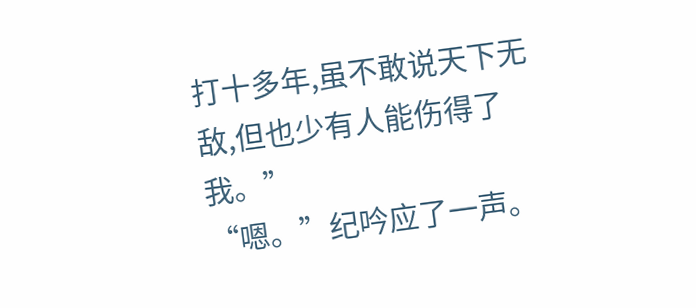打十多年,虽不敢说天下无敌,但也少有人能伤得了我。”
“嗯。”纪吟应了一声。